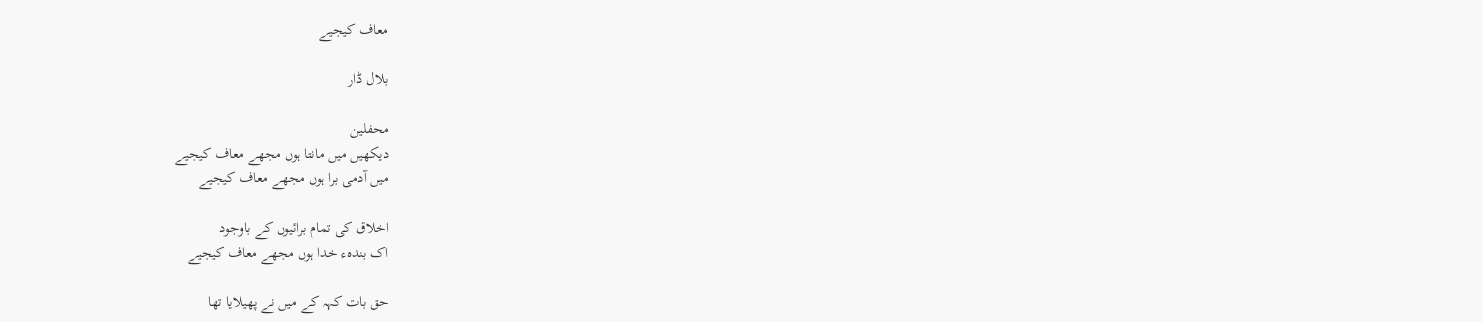معاف کیجیے

بلال ڈار

محفلین
دیکھیں میں مانتا ہوں مجھے معاف کیجیے
میں آدمی برا ہوں مجھے معاف کیجیے

اخلاق کی تمام برائیوں کے باوجود
اک بندہء خدا ہوں مجھے معاف کیجیے

حق بات کہہ کے میں نے پھیلایا تھا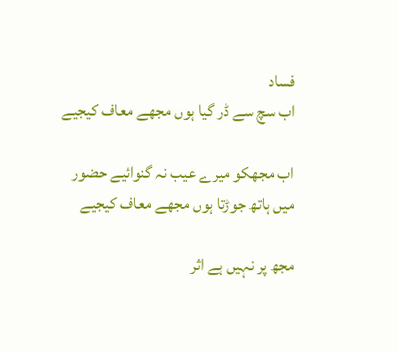فساد
اب سچ سے ڈر گیا ہوں مجھے معاف کیجیے

اب مجھکو میرے عیب نہ گنوائیے حضور
میں ہاتھ جوڑتا ہوں مجھے معاف کیجیے

مجھ پر نہیں ہے اثر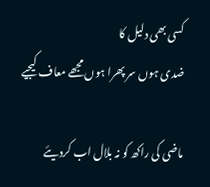کسی بھی دلیل کا
ضدی ہوں سر پھرا ہوں مجھے معاف کیجیے

ماضی کی راکھ کو نہ بلال اب کردیئے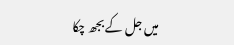میں جل کے بجھ چکا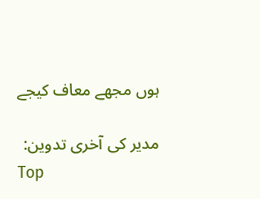ہوں مجھے معاف کیجے

مدیر کی آخری تدوین:
Top